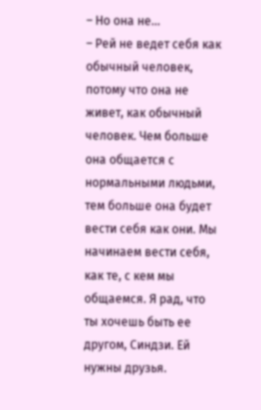– Но она не…
– Рей не ведет себя как обычный человек, потому что она не живет, как обычный человек. Чем больше она общается с нормальными людьми, тем больше она будет вести себя как они. Мы начинаем вести себя, как те, с кем мы общаемся. Я рад, что ты хочешь быть ее другом, Синдзи. Ей нужны друзья.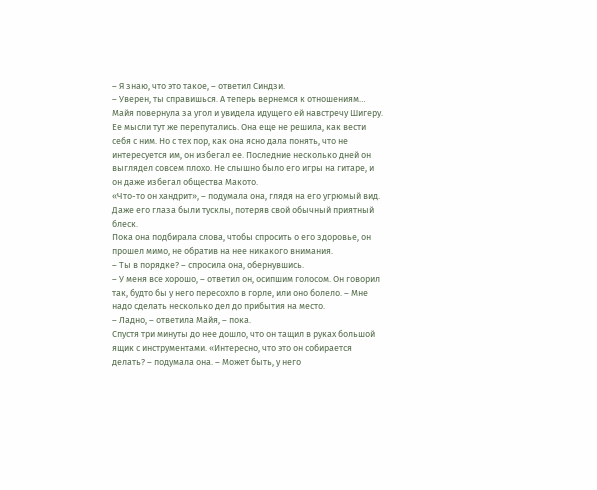– Я знаю, что это такое, – ответил Синдзи.
– Уверен, ты справишься. А теперь вернемся к отношениям…
Майя повернула за угол и увидела идущего ей навстречу Шигеру. Ее мысли тут же перепутались. Она еще не решила, как вести себя с ним. Но с тех пор, как она ясно дала понять, что не интересуется им, он избегал ее. Последние несколько дней он выглядел совсем плохо. Не слышно было его игры на гитаре, и он даже избегал общества Макото.
«Что-то он хандрит», – подумала она, глядя на его угрюмый вид. Даже его глаза были тусклы, потеряв свой обычный приятный блеск.
Пока она подбирала слова, чтобы спросить о его здоровье, он прошел мимо, не обратив на нее никакого внимания.
– Ты в порядке? – спросила она, обернувшись.
– У меня все хорошо, – ответил он, осипшим голосом. Он говорил так, будто бы у него пересохло в горле, или оно болело. – Мне надо сделать несколько дел до прибытия на место.
– Ладно, – ответила Майя, – пока.
Спустя три минуты до нее дошло, что он тащил в руках большой ящик с инструментами. «Интересно, что это он собирается делать? – подумала она. – Может быть, у него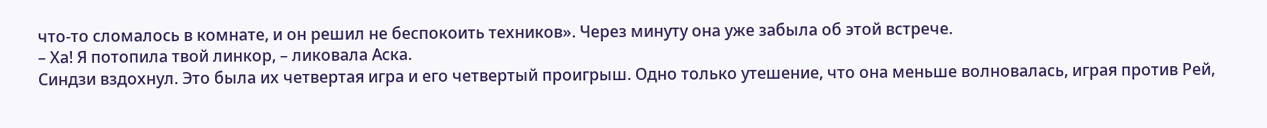что-то сломалось в комнате, и он решил не беспокоить техников». Через минуту она уже забыла об этой встрече.
– Ха! Я потопила твой линкор, – ликовала Аска.
Синдзи вздохнул. Это была их четвертая игра и его четвертый проигрыш. Одно только утешение, что она меньше волновалась, играя против Рей,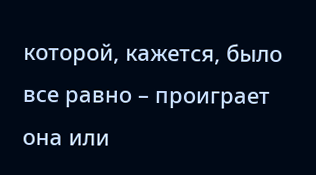которой, кажется, было все равно – проиграет она или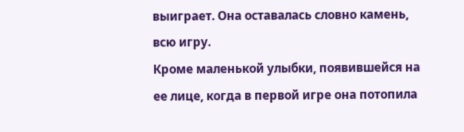выиграет. Она оставалась словно камень, всю игру.
Кроме маленькой улыбки, появившейся на ее лице, когда в первой игре она потопила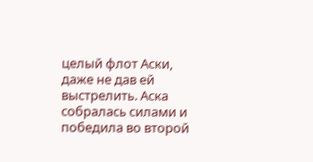целый флот Аски, даже не дав ей выстрелить. Аска собралась силами и победила во второй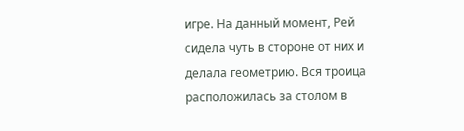игре. На данный момент, Рей сидела чуть в стороне от них и делала геометрию. Вся троица расположилась за столом в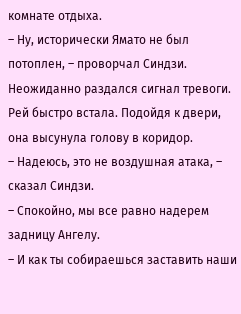комнате отдыха.
– Ну, исторически Ямато не был потоплен, – проворчал Синдзи.
Неожиданно раздался сигнал тревоги. Рей быстро встала. Подойдя к двери, она высунула голову в коридор.
– Надеюсь, это не воздушная атака, – сказал Синдзи.
– Спокойно, мы все равно надерем задницу Ангелу.
– И как ты собираешься заставить наши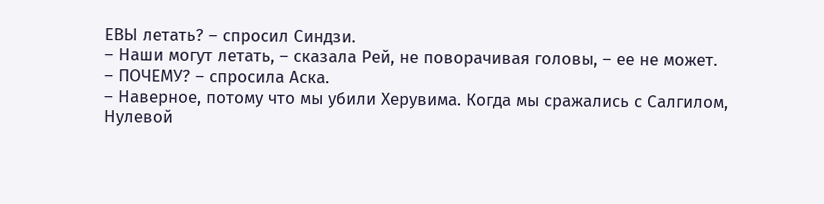ЕВЫ летать? – спросил Синдзи.
– Наши могут летать, – сказала Рей, не поворачивая головы, – ее не может.
– ПОЧЕМУ? – спросила Аска.
– Наверное, потому что мы убили Херувима. Когда мы сражались с Салгилом, Нулевой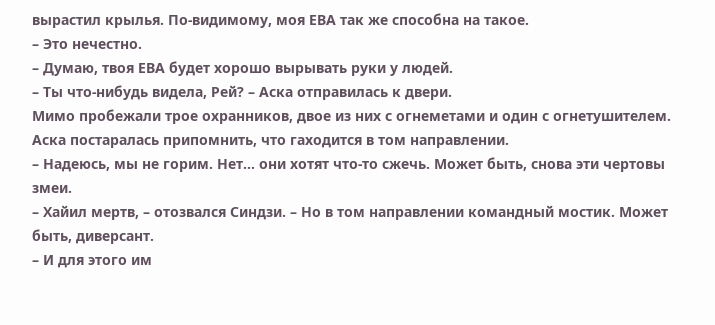вырастил крылья. По-видимому, моя ЕВА так же способна на такое.
– Это нечестно.
– Думаю, твоя ЕВА будет хорошо вырывать руки у людей.
– Ты что-нибудь видела, Рей? – Аска отправилась к двери.
Мимо пробежали трое охранников, двое из них с огнеметами и один с огнетушителем. Аска постаралась припомнить, что гаходится в том направлении.
– Надеюсь, мы не горим. Нет… они хотят что-то сжечь. Может быть, снова эти чертовы змеи.
– Хайил мертв, – отозвался Синдзи. – Но в том направлении командный мостик. Может быть, диверсант.
– И для этого им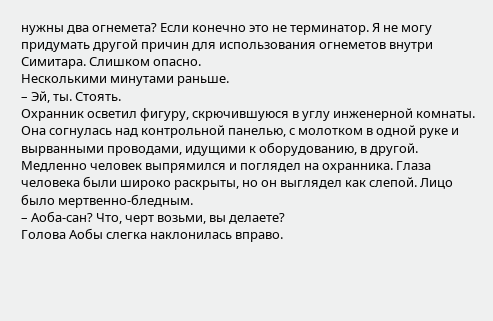нужны два огнемета? Если конечно это не терминатор. Я не могу придумать другой причин для использования огнеметов внутри Симитара. Слишком опасно.
Несколькими минутами раньше.
– Эй, ты. Стоять.
Охранник осветил фигуру, скрючившуюся в углу инженерной комнаты. Она согнулась над контрольной панелью, с молотком в одной руке и вырванными проводами, идущими к оборудованию, в другой.
Медленно человек выпрямился и поглядел на охранника. Глаза человека были широко раскрыты, но он выглядел как слепой. Лицо было мертвенно-бледным.
– Аоба-сан? Что, черт возьми, вы делаете?
Голова Аобы слегка наклонилась вправо.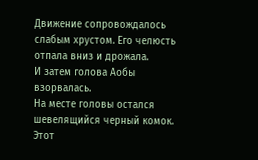Движение сопровождалось слабым хрустом. Его челюсть отпала вниз и дрожала.
И затем голова Аобы взорвалась.
На месте головы остался шевелящийся черный комок. Этот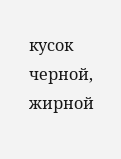кусок черной, жирной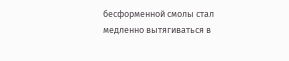бесформенной смолы стал медленно вытягиваться в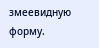змеевидную форму.